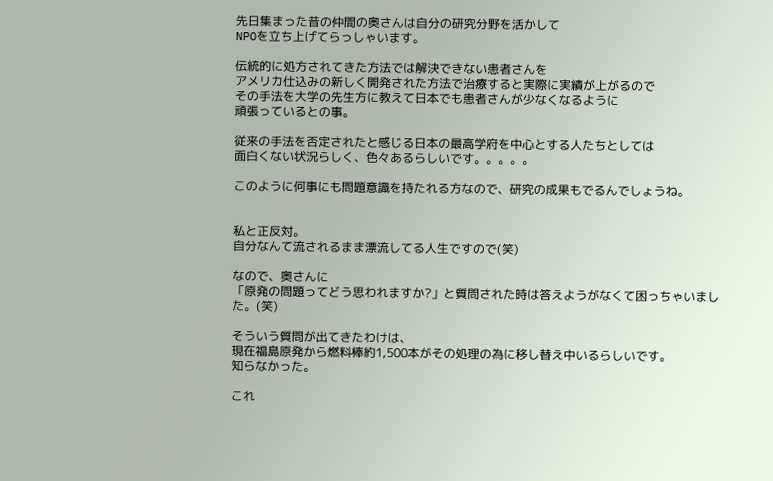先日集まった昔の仲間の奥さんは自分の研究分野を活かして
NPOを立ち上げてらっしゃいます。

伝統的に処方されてきた方法では解決できない患者さんを
アメリカ仕込みの新しく開発された方法で治療すると実際に実績が上がるので
その手法を大学の先生方に教えて日本でも患者さんが少なくなるように
頑張っているとの事。

従来の手法を否定されたと感じる日本の最高学府を中心とする人たちとしては
面白くない状況らしく、色々あるらしいです。。。。。

このように何事にも問題意識を持たれる方なので、研究の成果もでるんでしょうね。


私と正反対。
自分なんて流されるまま漂流してる人生ですので(笑)

なので、奥さんに
「原発の問題ってどう思われますか?」と質問された時は答えようがなくて困っちゃいました。(笑)

そういう質問が出てきたわけは、
現在福島原発から燃料棒約1,500本がその処理の為に移し替え中いるらしいです。
知らなかった。

これ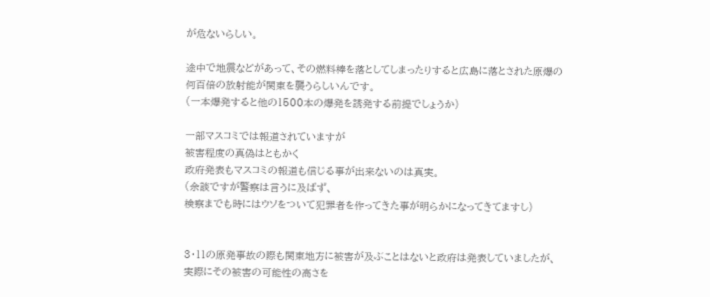が危ないらしい。

途中で地震などがあって、その燃料棒を落としてしまったりすると広島に落とされた原爆の
何百倍の放射能が関東を襲うらしいんです。
(一本爆発すると他の1500本の爆発を誘発する前提でしょうか)

一部マスコミでは報道されていますが
被害程度の真偽はともかく
政府発表もマスコミの報道も信じる事が出来ないのは真実。
(余談ですが警察は言うに及ばず、
検察までも時にはウソをついて犯罪者を作ってきた事が明らかになってきてますし)


3・11の原発事故の際も関東地方に被害が及ぶことはないと政府は発表していましたが、
実際にその被害の可能性の高さを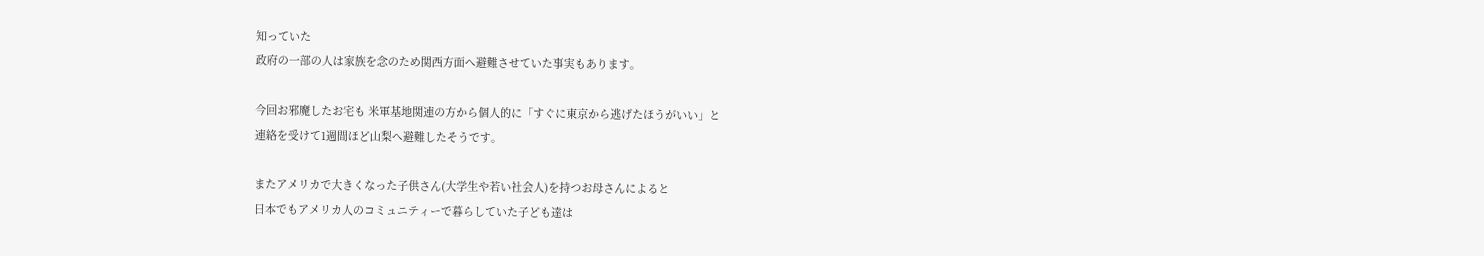知っていた
政府の一部の人は家族を念のため関西方面へ避難させていた事実もあります。

今回お邪魔したお宅も 米軍基地関連の方から個人的に「すぐに東京から逃げたほうがいい」と
連絡を受けて1週間ほど山梨へ避難したそうです。

またアメリカで大きくなった子供さん(大学生や若い社会人)を持つお母さんによると
日本でもアメリカ人のコミュニティーで暮らしていた子ども達は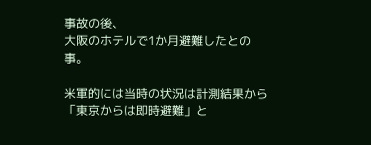事故の後、
大阪のホテルで1か月避難したとの事。

米軍的には当時の状況は計測結果から
「東京からは即時避難」と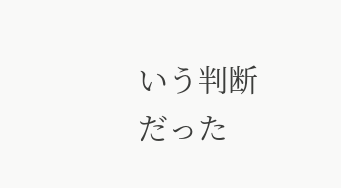いう判断だった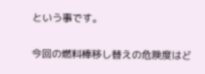という事です。

今回の燃料棒移し替えの危険度はど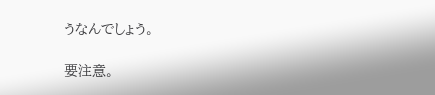うなんでしょう。

要注意。